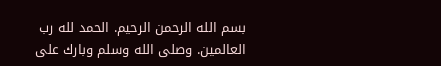بسم الله الرحمن الرحيم. الحمد لله رب العالمين. وصلى الله وسلم وبارك على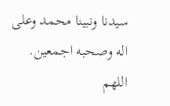سيدنا ونبينا محمد وعلى اله وصحبه اجمعين. اللهم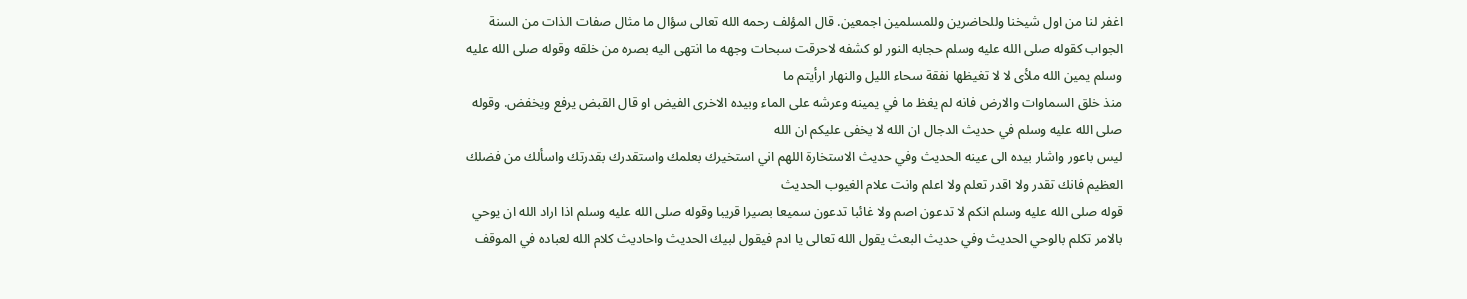اغفر لنا من اول شيخنا وللحاضرين وللمسلمين اجمعين. قال المؤلف رحمه الله تعالى سؤال ما مثال صفات الذات من السنة
الجواب كقوله صلى الله عليه وسلم حجابه النور لو كشفه لاحرقت سبحات وجهه ما انتهى اليه بصره من خلقه وقوله صلى الله عليه وسلم يمين الله ملأى لا لا تغيظها نفقة سحاء الليل والنهار ارأيتم ما
منذ خلق السماوات والارض فانه لم يغظ ما في يمينه وعرشه على الماء وبيده الاخرى الفيض او قال القبض يرفع ويخفض. وقوله صلى الله عليه وسلم في حديث الدجال ان الله لا يخفى عليكم ان الله
ليس باعور واشار بيده الى عينه الحديث وفي حديث الاستخارة اللهم اني استخيرك بعلمك واستقدرك بقدرتك واسألك من فضلك العظيم فانك تقدر ولا اقدر تعلم ولا اعلم وانت علام الغيوب الحديث
قوله صلى الله عليه وسلم انكم لا تدعون اصم ولا غائبا تدعون سميعا بصيرا قريبا وقوله صلى الله عليه وسلم اذا اراد الله ان يوحي بالامر تكلم بالوحي الحديث وفي حديث البعث يقول الله تعالى يا ادم فيقول لبيك الحديث واحاديث كلام الله لعباده في الموقف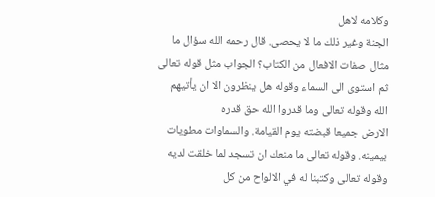وكلامه لاهل
الجنة وغير ذلك ما لا يحصى. قال رحمه الله سؤال ما مثال صفات الافعال من الكتاب؟ الجواب مثل قوله تعالى ثم استوى الى السماء وقوله هل ينظرون الا ان يأتيهم الله وقوله تعالى وما قدروا الله حق قدره
الارض جميعا قبضته يوم القيامة. والسماوات مطويات بيمينه. وقوله تعالى ما منعك ان تسجد لما خلقت لديه وقوله تعالى وكتبنا له في الالواح من كل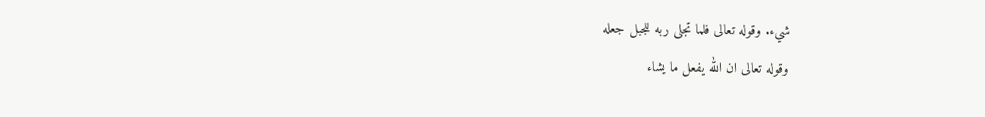شيء. وقوله تعالى فلما تجلى ربه للجبل جعله
وقوله تعالى ان الله يفعل ما يشاء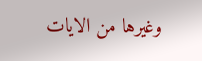وغيرها من الايات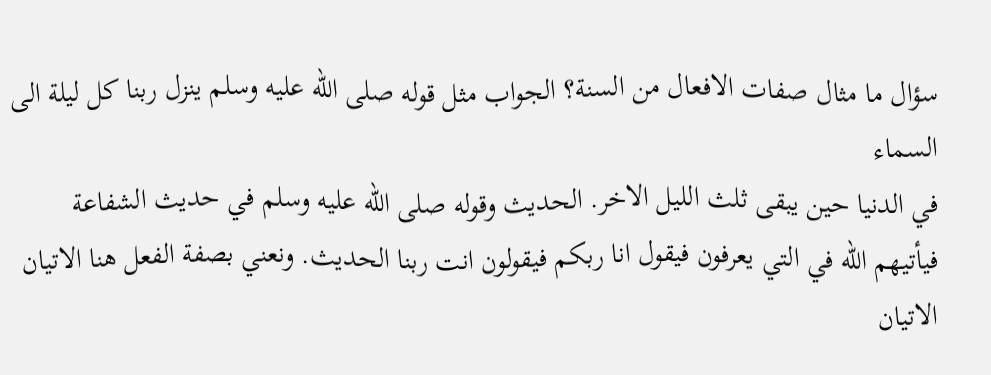سؤال ما مثال صفات الافعال من السنة؟ الجواب مثل قوله صلى الله عليه وسلم ينزل ربنا كل ليلة الى السماء
في الدنيا حين يبقى ثلث الليل الاخر. الحديث وقوله صلى الله عليه وسلم في حديث الشفاعة فيأتيهم الله في التي يعرفون فيقول انا ربكم فيقولون انت ربنا الحديث. ونعني بصفة الفعل هنا الاتيان
الاتيان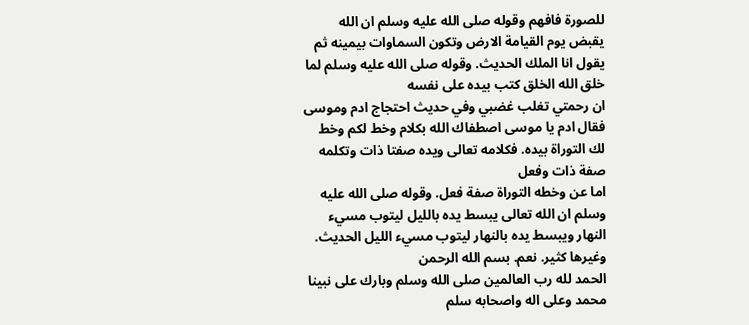للصورة فافهم وقوله صلى الله عليه وسلم ان الله يقبض يوم القيامة الارض وتكون السماوات بيمينه ثم يقول انا الملك الحديث. وقوله صلى الله عليه وسلم لما خلق الله الخلق كتب بيده على نفسه
ان رحمتي تغلب غضبي وفي حديث احتجاج ادم وموسى فقال ادم يا موسى اصطفاك الله بكلام وخط لكم وخط لك التوراة بيده. فكلامه تعالى ويده صفتا ذات وتكلمه صفة ذات وفعل
اما عن وخطه التوراة صفة فعل. وقوله صلى الله عليه وسلم ان الله تعالى يبسط يده بالليل ليتوب مسيء النهار ويبسط يده بالنهار ليتوب مسيء الليل الحديث. وغيرها كثير. نعم. بسم الله الرحمن
الحمد لله رب العالمين صلى الله وسلم وبارك على نبينا محمد وعلى اله واصحابه سلم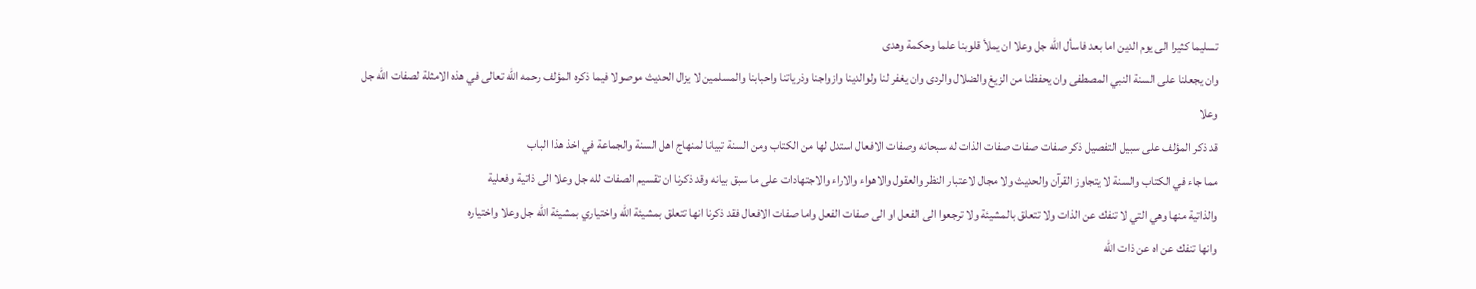تسليما كثيرا الى يوم الدين اما بعد فاسأل الله جل وعلا ان يملأ قلوبنا علما وحكمة وهدى
وان يجعلنا على السنة النبي المصطفى وان يحفظنا من الزيغ والضلال والردى وان يغفر لنا ولوالدينا وازواجنا وذرياتنا واحبابنا والمسلمين لا يزال الحديث موصولا فيما ذكره المؤلف رحمه الله تعالى في هذه الامثلة لصفات الله جل وعلا
قد ذكر المؤلف على سبيل التفصيل ذكر صفات صفات صفات الذات له سبحانه وصفات الافعال استدل لها من الكتاب ومن السنة تبيانا لمنهاج اهل السنة والجماعة في اخذ هذا الباب
مما جاء في الكتاب والسنة لا يتجاوز القرآن والحديث ولا مجال لاعتبار النظر والعقول والاهواء والاراء والاجتهادات على ما سبق بيانه وقد ذكرنا ان تقسيم الصفات لله جل وعلا الى ذاتية وفعلية
والذاتية منها وهي التي لا تنفك عن الذات ولا تتعلق بالمشيئة ولا ترجعوا الى الفعل او الى صفات الفعل واما صفات الافعال فقد ذكرنا انها تتعلق بمشيئة الله واختياري بمشيئة الله جل وعلا واختياره
وانها تنفك عن اه عن ذات الله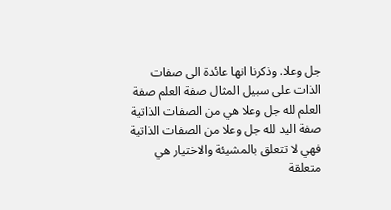جل وعلا. وذكرنا انها عائدة الى صفات الذات على سبيل المثال صفة العلم صفة العلم لله جل وعلا هي من الصفات الذاتية صفة اليد لله جل وعلا من الصفات الذاتية
فهي لا تتعلق بالمشيئة والاختيار هي متعلقة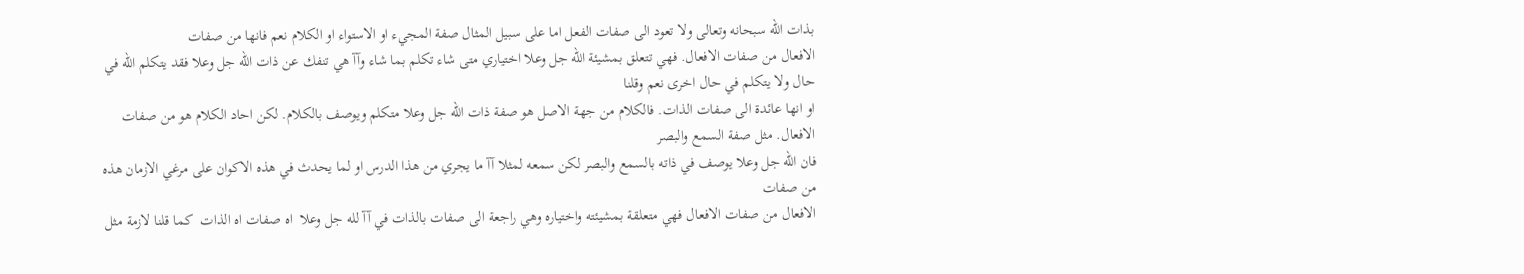بذات الله سبحانه وتعالى ولا تعود الى صفات الفعل اما على سبيل المثال صفة المجيء او الاستواء او الكلام نعم فانها من صفات
الافعال من صفات الافعال. فهي تتعلق بمشيئة الله جل وعلا اختياري متى شاء تكلم بما شاء وآآ هي تنفك عن ذات الله جل وعلا فقد يتكلم الله في حال ولا يتكلم في حال اخرى نعم وقلنا
او انها عائدة الى صفات الذات. فالكلام من جهة الاصل هو صفة ذات الله جل وعلا متكلم ويوصف بالكلام. لكن احاد الكلام هو من صفات الافعال. مثل صفة السمع والبصر
فان الله جل وعلا يوصف في ذاته بالسمع والبصر لكن سمعه لمثلا آآ ما يجري من هذا الدرس او لما يحدث في هذه الاكوان على مرغي الازمان هذه من صفات
الافعال من صفات الافعال فهي متعلقة بمشيئته واختياره وهي راجعة الى صفات بالذات في آآ لله جل وعلا  اه صفات اه الذات  كما قلنا لازمة مثل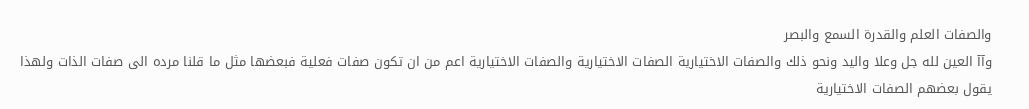والصفات العلم والقدرة السمع والبصر
وآآ العين لله جل وعلا واليد ونحو ذلك والصفات الاختيارية الصفات الاختيارية والصفات الاختيارية اعم من ان تكون صفات فعلية فبعضها مثل ما قلنا مرده الى صفات الذات ولهذا يقول بعضهم الصفات الاختيارية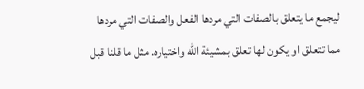ليجمع ما يتعلق بالصفات التي مردها الفعل والصفات التي مردها مما تتعلق او يكون لها تعلق بمشيئة الله واختياره. مثل ما قلنا قبل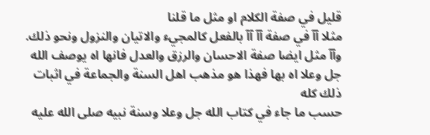قليل في صفة الكلام او مثل ما قلنا
مثلا آآ في صفة آآ آآ بالفعل كالمجيء والاتيان والنزول ونحو ذلك. وآآ مثل ايضا صفة الاحسان والرزق والعدل فانها اه يوصف الله جل وعلا اه بها فهذا هو مذهب اهل السنة والجماعة في اثبات ذلك كله
حسب ما جاء في كتاب الله جل وعلا وسنة نبيه صلى الله عليه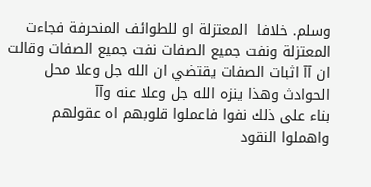وسلم. خلافا  المعتزلة او للطوائف المنحرفة فجاءت المعتزلة ونفت جميع الصفات نفت جميع الصفات وقالت ان آآ اثبات الصفات يقتضي ان الله جل وعلا محل الحوادث وهذا ينزه الله جل وعلا عنه وآآ
بناء على ذلك نفوا فاعملوا قلوبهم اه عقولهم واهملوا النقود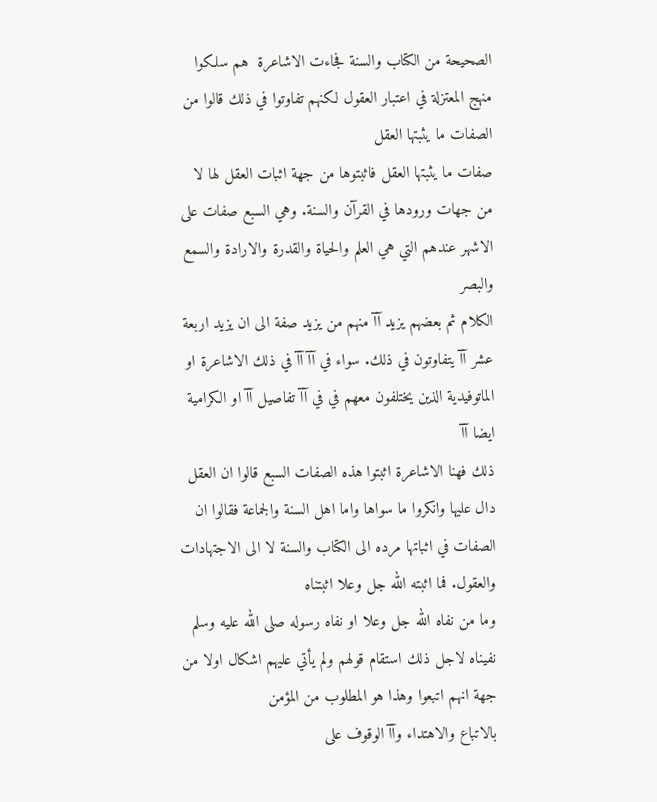الصحيحة من الكتاب والسنة فجاءت الاشاعرة  هم سلكوا منهج المعتزلة في اعتبار العقول لكنهم تفاوتوا في ذلك قالوا من الصفات ما يثبتها العقل
صفات ما يثبتها العقل فاثبتوها من جهة اثبات العقل لها لا من جهات ورودها في القرآن والسنة. وهي السبع صفات على الاشهر عندهم التي هي العلم والحياة والقدرة والارادة والسمع والبصر
الكلام ثم بعضهم يزيد آآ منهم من يزيد صفة الى ان يزيد اربعة عشر آآ يتفاوتون في ذلك. سواء في آآ آآ في ذلك الاشاعرة او الماتوفيدية الذين يختلفون معهم في في آآ تفاصيل آآ او الكرامية ايضا آآ
ذلك فهنا الاشاعرة اثبتوا هذه الصفات السبع قالوا ان العقل دال عليها وانكروا ما سواها واما اهل السنة والجماعة فقالوا ان الصفات في اثباتها مرده الى الكتاب والسنة لا الى الاجتهادات والعقول. فما اثبته الله جل وعلا اثبتناه
وما من نفاه الله جل وعلا او نفاه رسوله صلى الله عليه وسلم نفيناه لاجل ذلك استقام قولهم ولم يأتي عليهم اشكال اولا من جهة انهم اتبعوا وهذا هو المطلوب من المؤمن
بالاتباع والاهتداء وآآ الوقوف على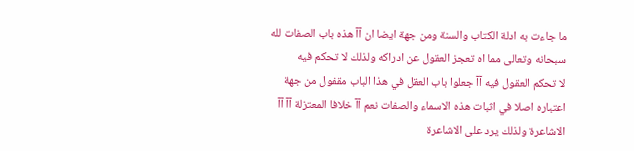ما جاءت به ادلة الكتاب والسنة ومن جهة ايضا ان آآ هذه باب الصفات لله سبحانه وتعالى مما اه تعجز العقول عن ادراكه ولذلك لا تحكم فيه
لا تحكم العقول فيه آآ جعلوا باب العقل في هذا الباب مقفول من جهة اعتباره اصلا في اثبات هذه الاسماء والصفات نعم آآ خلافا المعتزلة آآ آآ الاشاعرة ولذلك يرد على الاشاعرة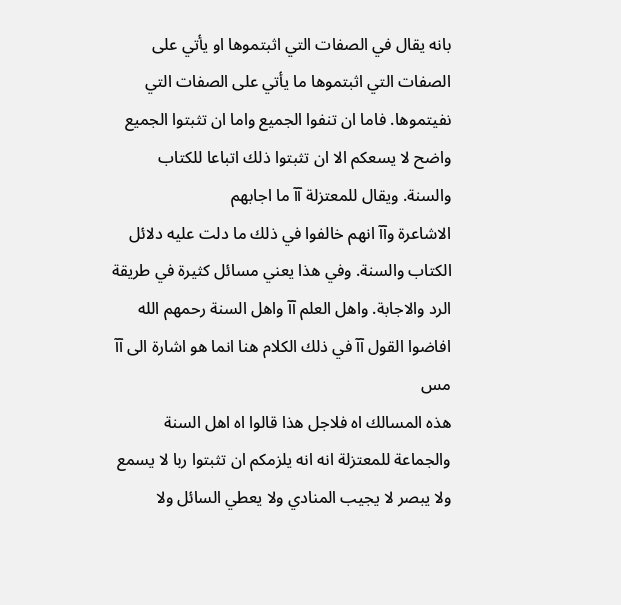بانه يقال في الصفات التي اثبتموها او يأتي على الصفات التي اثبتموها ما يأتي على الصفات التي نفيتموها. فاما ان تنفوا الجميع واما ان تثبتوا الجميع واضح لا يسعكم الا ان تثبتوا ذلك اتباعا للكتاب والسنة. ويقال للمعتزلة آآ ما اجابهم
الاشاعرة وآآ انهم خالفوا في ذلك ما دلت عليه دلائل الكتاب والسنة. وفي هذا يعني مسائل كثيرة في طريقة الرد والاجابة. واهل العلم آآ واهل السنة رحمهم الله افاضوا القول آآ في ذلك الكلام هنا انما هو اشارة الى آآ مس
هذه المسالك اه فلاجل هذا قالوا اه اهل السنة والجماعة للمعتزلة انه انه يلزمكم ان تثبتوا ربا لا يسمع ولا يبصر لا يجيب المنادي ولا يعطي السائل ولا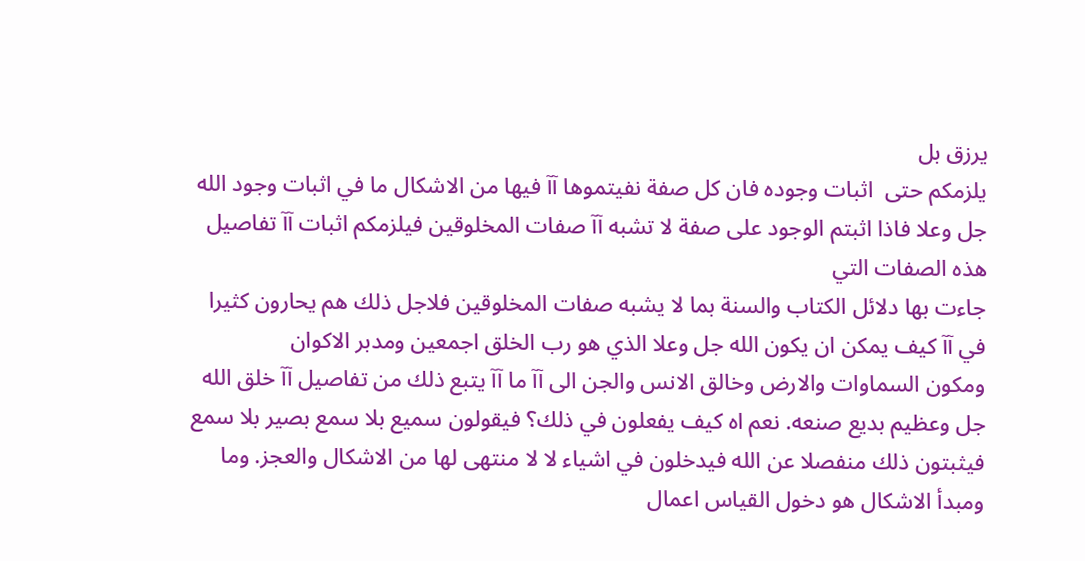يرزق بل
يلزمكم حتى  اثبات وجوده فان كل صفة نفيتموها آآ فيها من الاشكال ما في اثبات وجود الله جل وعلا فاذا اثبتم الوجود على صفة لا تشبه آآ صفات المخلوقين فيلزمكم اثبات آآ تفاصيل هذه الصفات التي
جاءت بها دلائل الكتاب والسنة بما لا يشبه صفات المخلوقين فلاجل ذلك هم يحارون كثيرا في آآ كيف يمكن ان يكون الله جل وعلا الذي هو رب الخلق اجمعين ومدبر الاكوان
ومكون السماوات والارض وخالق الانس والجن الى آآ ما آآ يتبع ذلك من تفاصيل آآ خلق الله جل وعظيم بديع صنعه. نعم اه كيف يفعلون في ذلك؟ فيقولون سميع بلا سمع بصير بلا سمع
فيثبتون ذلك منفصلا عن الله فيدخلون في اشياء لا لا منتهى لها من الاشكال والعجز. وما ومبدأ الاشكال هو دخول القياس اعمال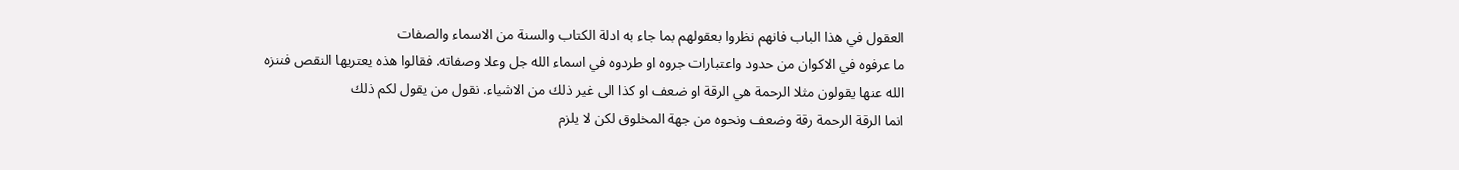العقول في هذا الباب فانهم نظروا بعقولهم بما جاء به ادلة الكتاب والسنة من الاسماء والصفات
ما عرفوه في الاكوان من حدود واعتبارات جروه او طردوه في اسماء الله جل وعلا وصفاته. فقالوا هذه يعتريها النقص فننزه الله عنها يقولون مثلا الرحمة هي الرقة او ضعف او كذا الى غير ذلك من الاشياء. نقول من يقول لكم ذلك
انما الرقة الرحمة رقة وضعف ونحوه من جهة المخلوق لكن لا يلزم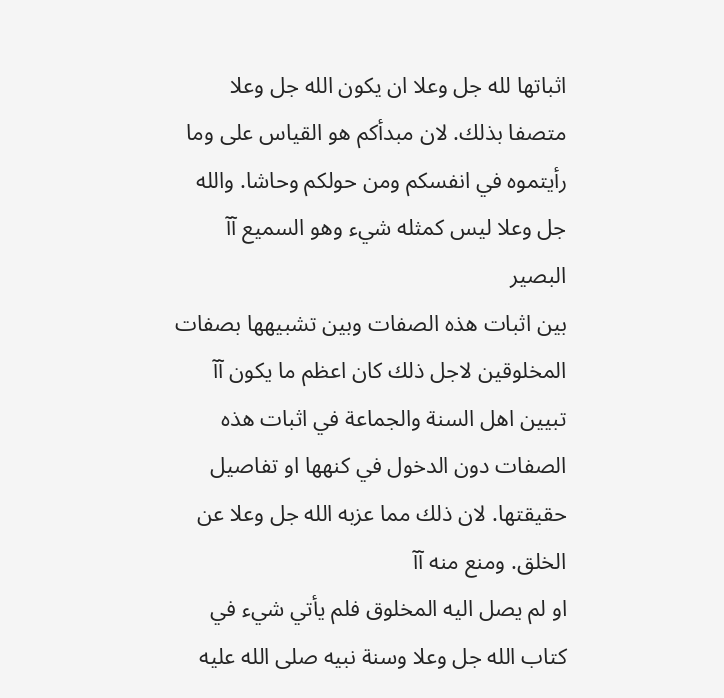اثباتها لله جل وعلا ان يكون الله جل وعلا متصفا بذلك. لان مبدأكم هو القياس على وما رأيتموه في انفسكم ومن حولكم وحاشا. والله جل وعلا ليس كمثله شيء وهو السميع آآ البصير
بين اثبات هذه الصفات وبين تشبيهها بصفات المخلوقين لاجل ذلك كان اعظم ما يكون آآ تبيين اهل السنة والجماعة في اثبات هذه الصفات دون الدخول في كنهها او تفاصيل حقيقتها. لان ذلك مما عزبه الله جل وعلا عن الخلق. ومنع منه آآ
او لم يصل اليه المخلوق فلم يأتي شيء في كتاب الله جل وعلا وسنة نبيه صلى الله عليه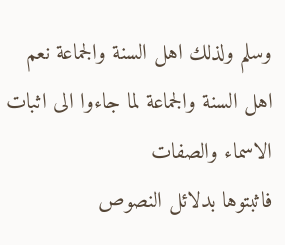وسلم ولذلك اهل السنة والجماعة نعم اهل السنة والجماعة لما جاءوا الى اثبات الاسماء والصفات
فاثبتوها بدلائل النصوص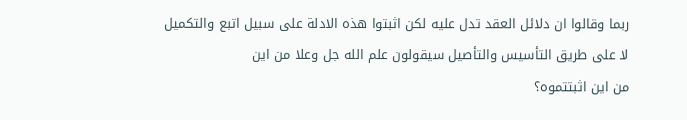ربما وقالوا ان دلائل العقد تدل عليه لكن اثبتوا هذه الادلة على سبيل اتبع والتكميل لا على طريق التأسيس والتأصيل سيقولون علم الله جل وعلا من اين
من اين اثبتتموه؟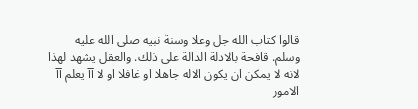قالوا كتاب الله جل وعلا وسنة نبيه صلى الله عليه وسلم. قافحة بالادلة الدالة على ذلك. والعقل يشهد لهذا لانه لا يمكن ان يكون الاله جاهلا او غافلا او لا آآ يعلم آآ الامور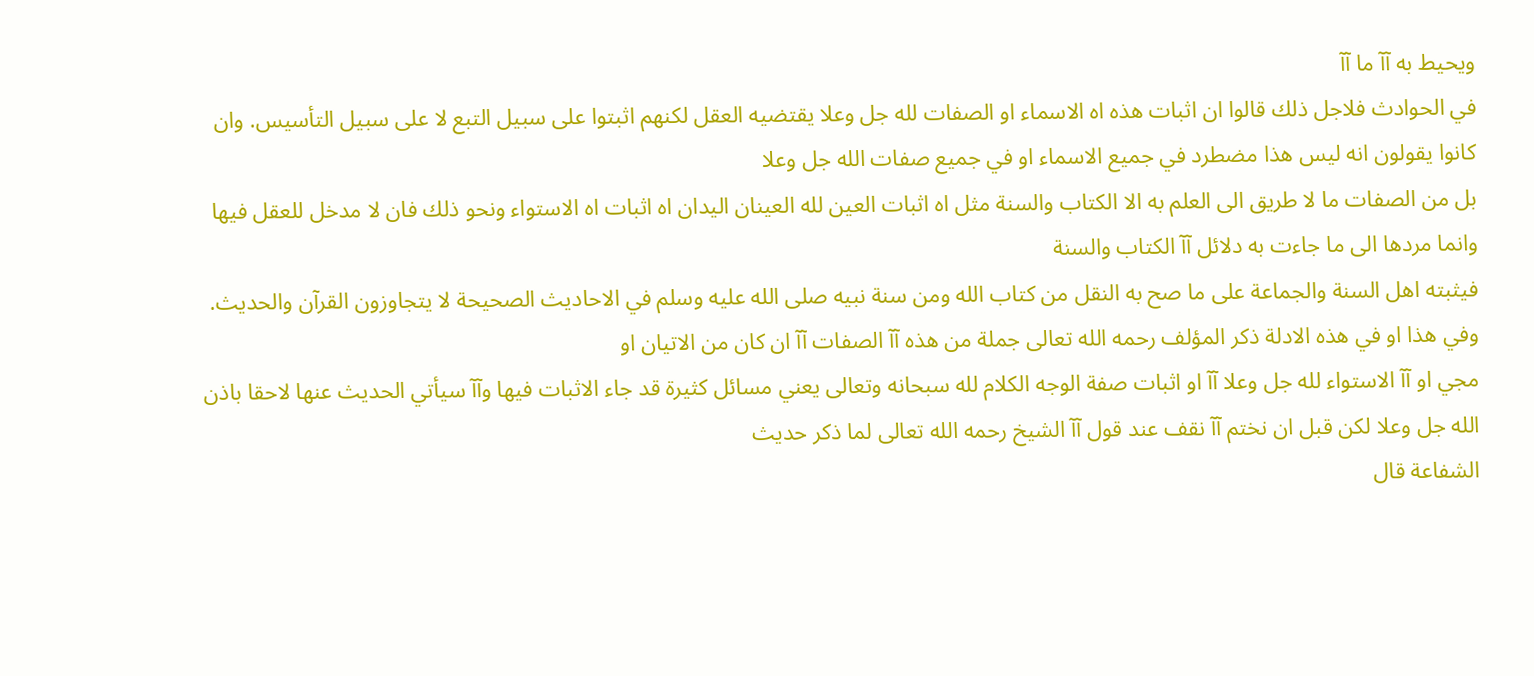ويحيط به آآ ما آآ
في الحوادث فلاجل ذلك قالوا ان اثبات هذه اه الاسماء او الصفات لله جل وعلا يقتضيه العقل لكنهم اثبتوا على سبيل التبع لا على سبيل التأسيس. وان كانوا يقولون انه ليس هذا مضطرد في جميع الاسماء او في جميع صفات الله جل وعلا
بل من الصفات ما لا طريق الى العلم به الا الكتاب والسنة مثل اه اثبات العين لله العينان اليدان اه اثبات اه الاستواء ونحو ذلك فان لا مدخل للعقل فيها وانما مردها الى ما جاءت به دلائل آآ الكتاب والسنة
فيثبته اهل السنة والجماعة على ما صح به النقل من كتاب الله ومن سنة نبيه صلى الله عليه وسلم في الاحاديث الصحيحة لا يتجاوزون القرآن والحديث. وفي هذا او في هذه الادلة ذكر المؤلف رحمه الله تعالى جملة من هذه آآ الصفات آآ ان كان من الاتيان او
مجي او آآ الاستواء لله جل وعلا آآ او اثبات صفة الوجه الكلام لله سبحانه وتعالى يعني مسائل كثيرة قد جاء الاثبات فيها وآآ سيأتي الحديث عنها لاحقا باذن الله جل وعلا لكن قبل ان نختم آآ نقف عند قول آآ الشيخ رحمه الله تعالى لما ذكر حديث
الشفاعة قال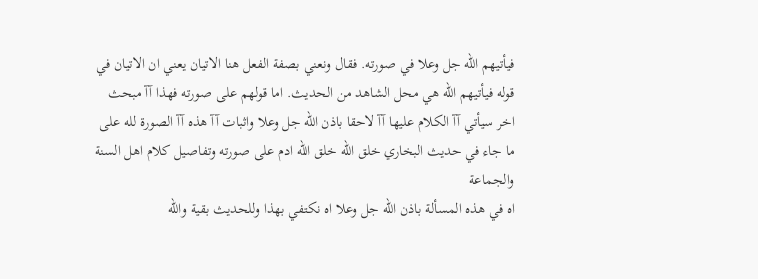فيأتيهم الله جل وعلا في صورته. فقال ونعني بصفة الفعل هنا الاتيان يعني ان الاتيان في قوله فيأتيهم الله هي محل الشاهد من الحديث. اما قولهم على صورته فهذا آآ مبحث
اخر سيأتي آآ الكلام عليها آآ لاحقا باذن الله جل وعلا واثبات آآ هذه آآ الصورة لله على ما جاء في حديث البخاري خلق الله خلق الله ادم على صورته وتفاصيل كلام اهل السنة والجماعة
اه في هذه المسألة باذن الله جل وعلا اه نكتفي بهذا وللحديث بقية والله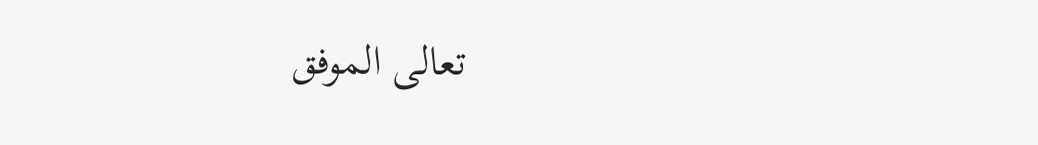تعالى الموفق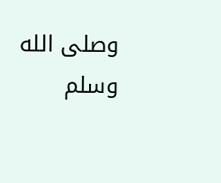وصلى الله وسلم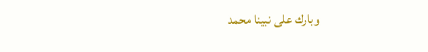وبارك على نبينا محمد